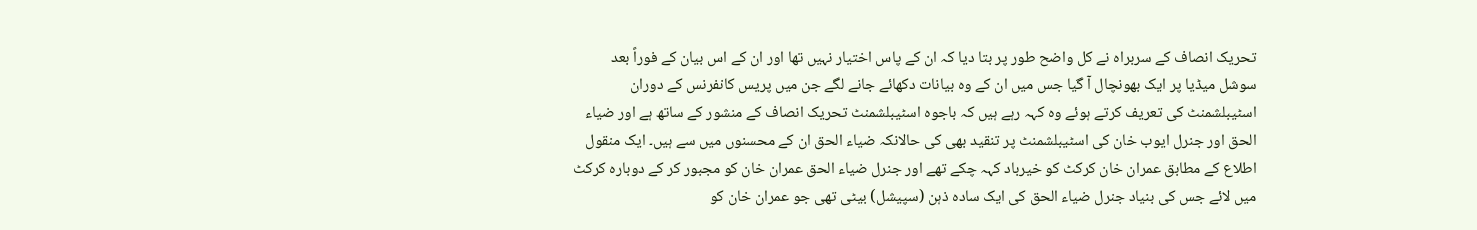تحریک انصاف کے سربراہ نے کل واضح طور پر بتا دیا کہ ان کے پاس اختیار نہیں تھا اور ان کے اس بیان کے فوراً بعد سوشل میڈیا پر ایک بھونچال آ گیا جس میں ان کے وہ بیانات دکھائے جانے لگے جن میں پریس کانفرنس کے دوران اسٹیبلشمنٹ کی تعریف کرتے ہوئے وہ کہہ رہے ہیں کہ باجوہ اسٹیبلشمنٹ تحریک انصاف کے منشور کے ساتھ ہے اور ضیاء الحق اور جنرل ایوب خان کی اسٹیبلشمنٹ پر تنقید بھی کی حالانکہ ضیاء الحق ان کے محسنوں میں سے ہیں۔ ایک منقول اطلاع کے مطابق عمران خان کرکٹ کو خیرباد کہہ چکے تھے اور جنرل ضیاء الحق عمران خان کو مجبور کر کے دوبارہ کرکٹ میں لائے جس کی بنیاد جنرل ضیاء الحق کی ایک سادہ ذہن (سپیشل) بیٹی تھی جو عمران خان کو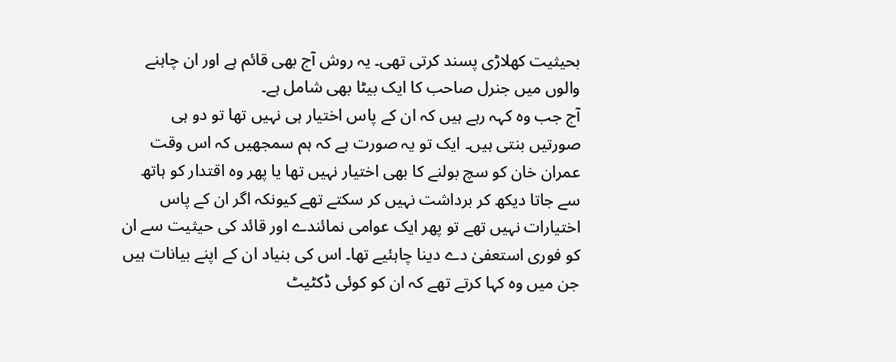بحیثیت کھلاڑی پسند کرتی تھی۔ یہ روش آج بھی قائم ہے اور ان چاہنے والوں میں جنرل صاحب کا ایک بیٹا بھی شامل ہے۔
آج جب وہ کہہ رہے ہیں کہ ان کے پاس اختیار ہی نہیں تھا تو دو ہی صورتیں بنتی ہیں۔ ایک تو یہ صورت ہے کہ ہم سمجھیں کہ اس وقت عمران خان کو سچ بولنے کا بھی اختیار نہیں تھا یا پھر وہ اقتدار کو ہاتھ سے جاتا دیکھ کر برداشت نہیں کر سکتے تھے کیونکہ اگر ان کے پاس اختیارات نہیں تھے تو پھر ایک عوامی نمائندے اور قائد کی حیثیت سے ان کو فوری استعفیٰ دے دینا چاہئیے تھا۔ اس کی بنیاد ان کے اپنے بیانات ہیں جن میں وہ کہا کرتے تھے کہ ان کو کوئی ڈکٹیٹ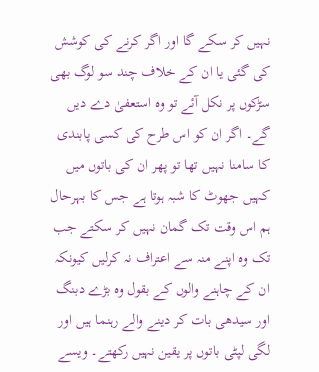نہیں کر سکے گا اور اگر کرنے کی کوشش کی گئی یا ان کے خلاف چند سو لوگ بھی سڑکوں پر نکل آئے تو وہ استعفیٰ دے دیں گے۔ اگر ان کو اس طرح کی کسی پابندی کا سامنا نہیں تھا تو پھر ان کی باتوں میں کہیں جھوٹ کا شبہ ہوتا ہے جس کا بہرحال ہم اس وقت تک گمان نہیں کر سکتے جب تک وہ اپنے منہ سے اعتراف نہ کرلیں کیونکہ ان کے چاہنے والوں کے بقول وہ بڑے دبنگ اور سیدھی بات کر دینے والے رہنما ہیں اور لگی لپٹی باتوں پر یقین نہیں رکھتے۔ ویسے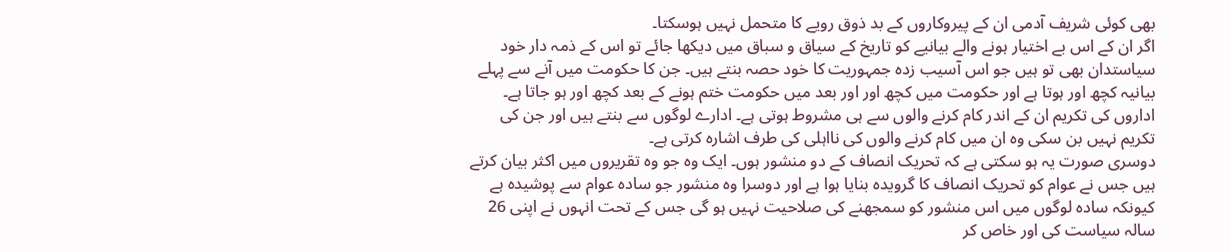بھی کوئی شریف آدمی ان کے پیروکاروں کے بد ذوق رویے کا متحمل نہیں ہوسکتا۔
اگر ان کے اس بے اختیار ہونے والے بیانیے کو تاریخ کے سیاق و سباق میں دیکھا جائے تو اس کے ذمہ دار خود سیاستدان بھی تو ہیں جو اس آسیب زدہ جمہوریت کا خود حصہ بنتے ہیں۔ جن کا حکومت میں آنے سے پہلے بیانیہ کچھ اور ہوتا ہے اور حکومت میں کچھ اور اور بعد میں حکومت ختم ہونے کے بعد کچھ اور ہو جاتا ہے۔ اداروں کی تکریم ان کے اندر کام کرنے والوں سے ہی مشروط ہوتی ہے۔ ادارے لوگوں سے بنتے ہیں اور جن کی تکریم نہیں بن سکی وہ ان میں کام کرنے والوں کی نااہلی کی طرف اشارہ کرتی ہے۔
دوسری صورت یہ ہو سکتی ہے کہ تحریک انصاف کے دو منشور ہوں۔ ایک وہ جو وہ تقریروں میں اکثر بیان کرتے ہیں جس نے عوام کو تحریک انصاف کا گرویدہ بنایا ہوا ہے اور دوسرا وہ منشور جو سادہ عوام سے پوشیدہ ہے کیونکہ سادہ لوگوں میں اس منشور کو سمجھنے کی صلاحیت نہیں ہو گی جس کے تحت انہوں نے اپنی 26 سالہ سیاست کی اور خاص کر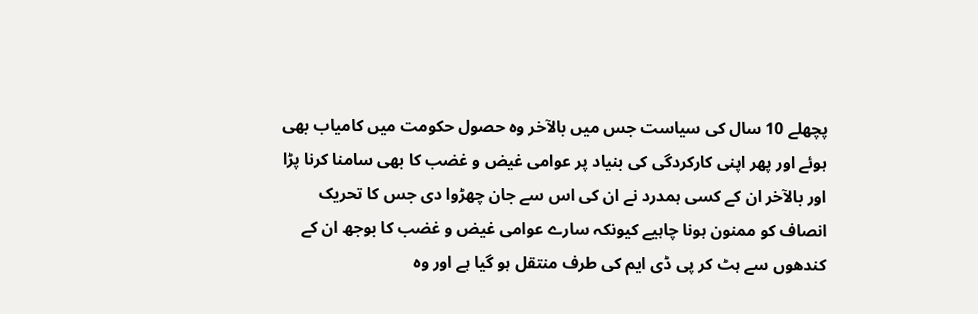پچھلے 10 سال کی سیاست جس میں بالآخر وہ حصول حکومت میں کامیاب بھی ہوئے اور پھر اپنی کارکردگی کی بنیاد پر عوامی غیض و غضب کا بھی سامنا کرنا پڑا اور بالآخر ان کے کسی ہمدرد نے ان کی اس سے جان چھڑوا دی جس کا تحریک انصاف کو ممنون ہونا چاہیے کیونکہ سارے عوامی غیض و غضب کا بوجھ ان کے کندھوں سے ہٹ کر پی ڈی ایم کی طرف منتقل ہو گیا ہے اور وہ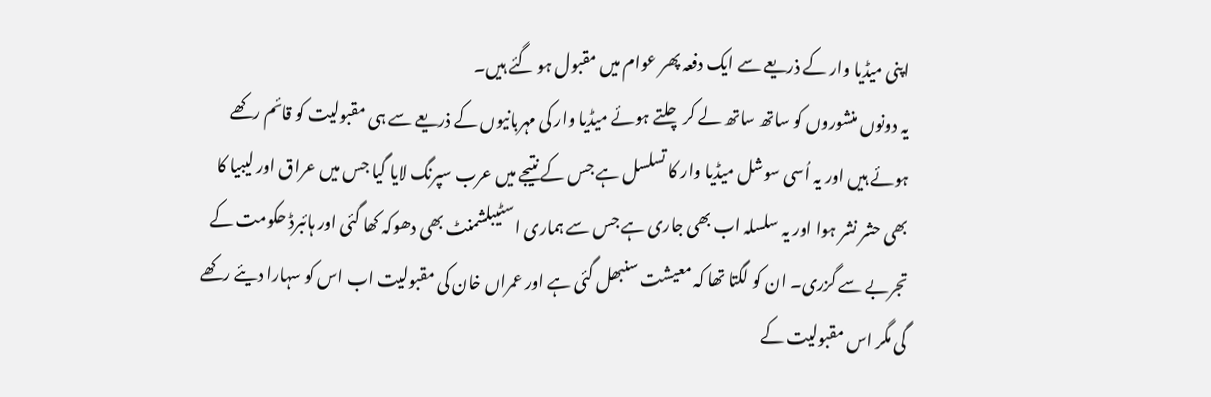اپنی میڈیا وار کے ذریعے سے ایک دفعہ پھر عوام میں مقبول ہو گئے ہیں۔
یہ دونوں منشوروں کو ساتھ ساتھ لے کر چلتے ہوئے میڈیا وار کی مہربانیوں کے ذریعے سے ہی مقبولیت کو قائم رکھے ہوئے ہیں اور یہ اُسی سوشل میڈیا وار کا تسلسل ہے جس کے نتیجے میں عرب سپرنگ لایا گیا جس میں عراق اور لیبیا کا بھی حشر نشر ہوا اور یہ سلسلہ اب بھی جاری ہے جس سے ہماری اسٹیبلشمنٹ بھی دھوکہ کھا گئی اور ہائبرڈ حکومت کے تجربے سے گزری۔ ان کو لگتا تھا کہ معیشت سنبھل گئی ہے اور عمراں خان کی مقبولیت اب اس کو سہارا دیئے رکھے گی مگر اس مقبولیت کے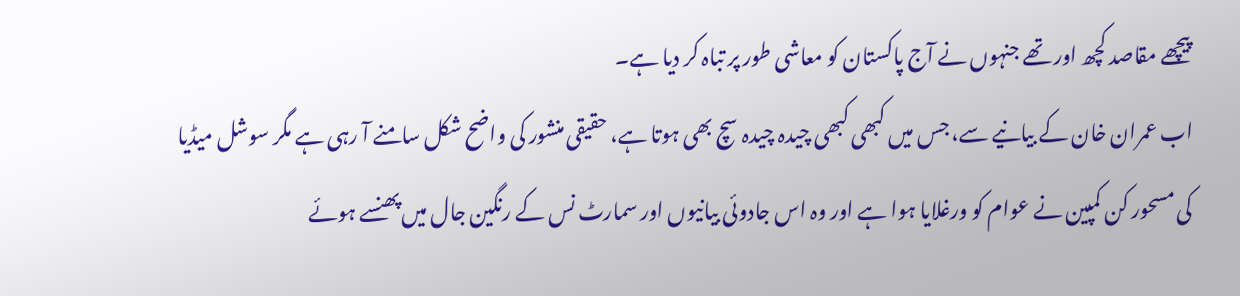پیچھے مقاصد کچھ اور تھے جنہوں نے آج پاکستان کو معاشی طور پر تباہ کر دیا ہے۔
اب عمران خان کے بیانیے سے، جس میں کبھی کبھی چیدہ چیدہ سچ بھی ہوتا ہے، حقیقی منشور کی واضح شکل سامنے آ رہی ہے مگر سوشل میڈیا کی مسحور کن کمپین نے عوام کو ورغلایا ہوا ہے اور وہ اس جادوئی بیانیوں اور سمارٹ نس کے رنگین جال میں پھنسے ہوئے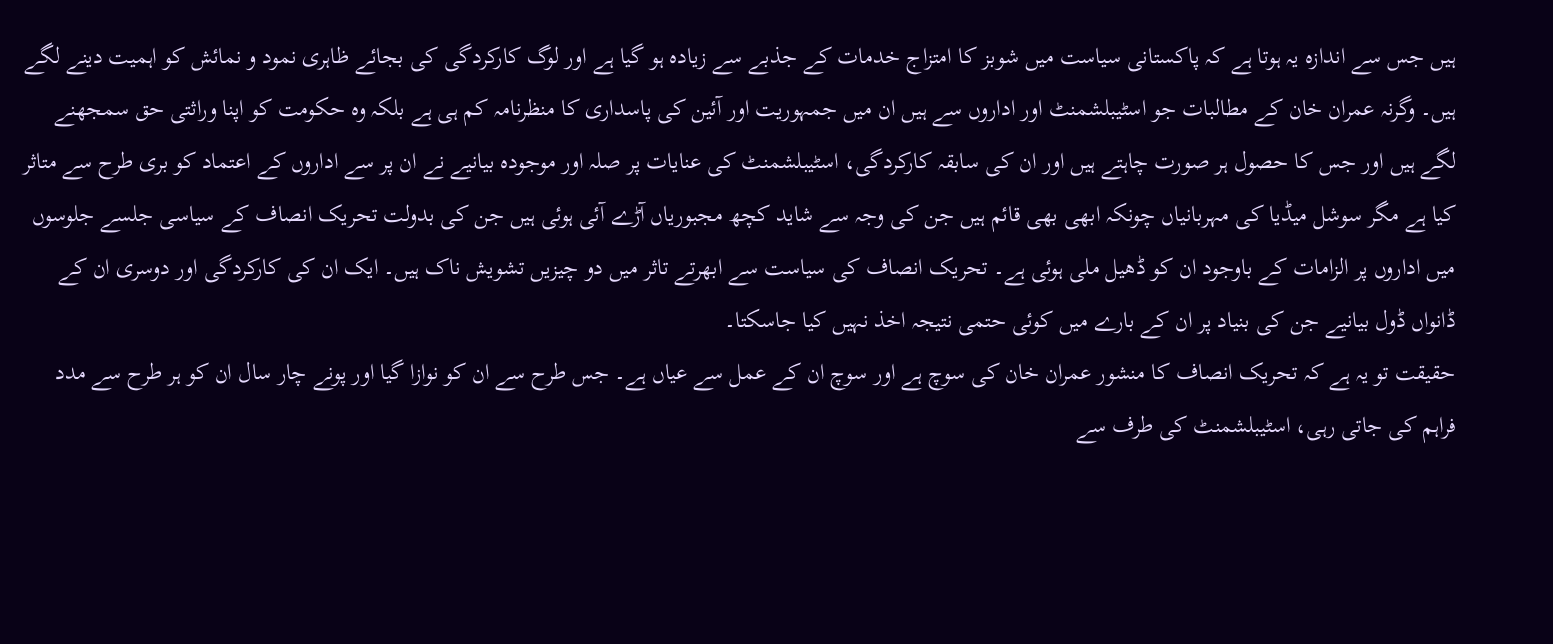ہیں جس سے اندازہ یہ ہوتا ہے کہ پاکستانی سیاست میں شوبز کا امتزاج خدمات کے جذبے سے زیادہ ہو گیا ہے اور لوگ کارکردگی کی بجائے ظاہری نمود و نمائش کو اہمیت دینے لگے ہیں۔ وگرنہ عمران خان کے مطالبات جو اسٹیبلشمنٹ اور اداروں سے ہیں ان میں جمہوریت اور آئین کی پاسداری کا منظرنامہ کم ہی ہے بلکہ وہ حکومت کو اپنا وراثتی حق سمجھنے لگے ہیں اور جس کا حصول ہر صورت چاہتے ہیں اور ان کی سابقہ کارکردگی، اسٹیبلشمنٹ کی عنایات پر صلہ اور موجودہ بیانیے نے ان پر سے اداروں کے اعتماد کو بری طرح سے متاثر کیا ہے مگر سوشل میڈیا کی مہربانیاں چونکہ ابھی بھی قائم ہیں جن کی وجہ سے شاید کچھ مجبوریاں آڑے آئی ہوئی ہیں جن کی بدولت تحریک انصاف کے سیاسی جلسے جلوسوں میں اداروں پر الزامات کے باوجود ان کو ڈھیل ملی ہوئی ہے۔ تحریک انصاف کی سیاست سے ابھرتے تاثر میں دو چیزیں تشویش ناک ہیں۔ ایک ان کی کارکردگی اور دوسری ان کے ڈانواں ڈول بیانیے جن کی بنیاد پر ان کے بارے میں کوئی حتمی نتیجہ اخذ نہیں کیا جاسکتا۔
حقیقت تو یہ ہے کہ تحریک انصاف کا منشور عمران خان کی سوچ ہے اور سوچ ان کے عمل سے عیاں ہے۔ جس طرح سے ان کو نوازا گیا اور پونے چار سال ان کو ہر طرح سے مدد فراہم کی جاتی رہی، اسٹیبلشمنٹ کی طرف سے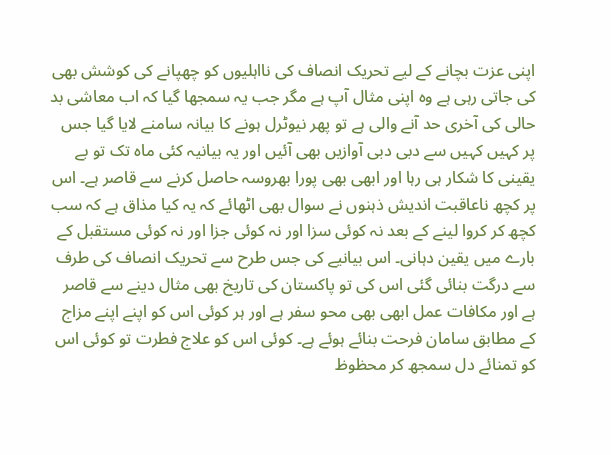اپنی عزت بچانے کے لیے تحریک انصاف کی نااہلیوں کو چھپانے کی کوشش بھی کی جاتی رہی ہے وہ اپنی مثال آپ ہے مگر جب یہ سمجھا گیا کہ اب معاشی بد حالی کی آخری حد آنے والی ہے تو پھر نیوٹرل ہونے کا بیانہ سامنے لایا گیا جس پر کہیں کہیں سے دبی دبی آوازیں بھی آئیں اور یہ بیانیہ کئی ماہ تک تو بے یقینی کا شکار ہی رہا اور ابھی بھی پورا بھروسہ حاصل کرنے سے قاصر ہے۔ اس پر کچھ ناعاقبت اندیش ذہنوں نے سوال بھی اٹھائے کہ یہ کیا مذاق ہے کہ سب کچھ کر کروا لینے کے بعد نہ کوئی سزا اور نہ کوئی جزا اور نہ کوئی مستقبل کے بارے میں یقین دہانی۔ اس بیانیے کی جس طرح سے تحریک انصاف کی طرف سے درگت بنائی گئی اس کی تو پاکستان کی تاریخ بھی مثال دینے سے قاصر ہے اور مکافات عمل ابھی بھی محو سفر ہے اور ہر کوئی اس کو اپنے اپنے مزاج کے مطابق سامان فرحت بنائے ہوئے ہے۔ کوئی اس کو علاج فطرت تو کوئی اس کو تمنائے دل سمجھ کر محظوظ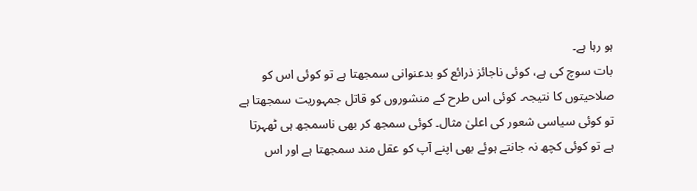ہو رہا ہے۔
بات سوچ کی ہے، کوئی ناجائز ذرائع کو بدعنوانی سمجھتا ہے تو کوئی اس کو صلاحیتوں کا نتیجہ۔ کوئی اس طرح کے منشوروں کو قاتل جمہوریت سمجھتا ہے تو کوئی سیاسی شعور کی اعلیٰ مثال۔ کوئی سمجھ کر بھی ناسمجھ ہی ٹھہرتا ہے تو کوئی کچھ نہ جانتے ہوئے بھی اپنے آپ کو عقل مند سمجھتا ہے اور اس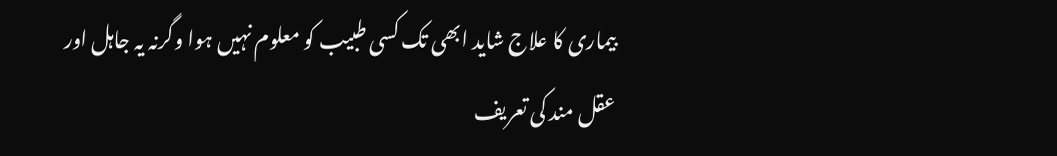بیماری کا علاج شاید ابھی تک کسی طبیب کو معلوم نہیں ہوا وگرنہ یہ جاہل اور عقل مند کی تعریف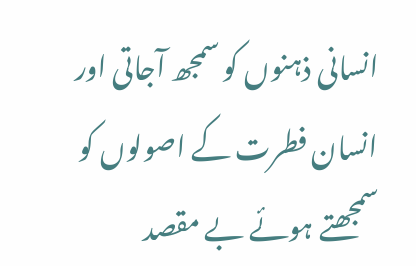انسانی ذہنوں کو سمجھ آجاتی اور انسان فطرت کے اصولوں کو سمجھتے ہوئے بے مقصد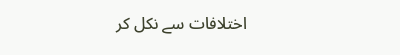اختلافات سے نکل کر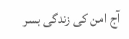آج امن کی زندگی بسر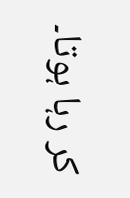کر رہا ہوتا۔